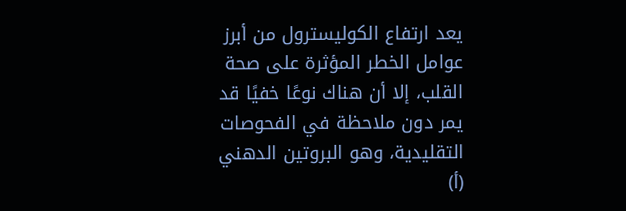يعد ارتفاع الكوليسترول من أبرز عوامل الخطر المؤثرة على صحة القلب، إلا أن هناك نوعًا خفيًا قد يمر دون ملاحظة في الفحوصات التقليدية، وهو البروتين الدهني (أ)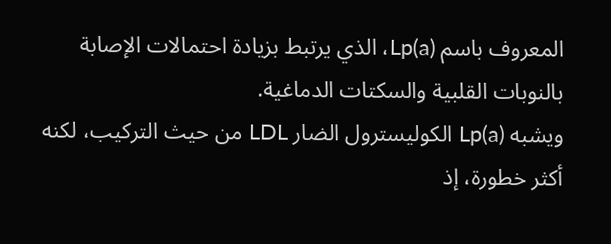المعروف باسم Lp(a)، الذي يرتبط بزيادة احتمالات الإصابة بالنوبات القلبية والسكتات الدماغية.
ويشبه Lp(a) الكوليسترول الضار LDL من حيث التركيب، لكنه أكثر خطورة، إذ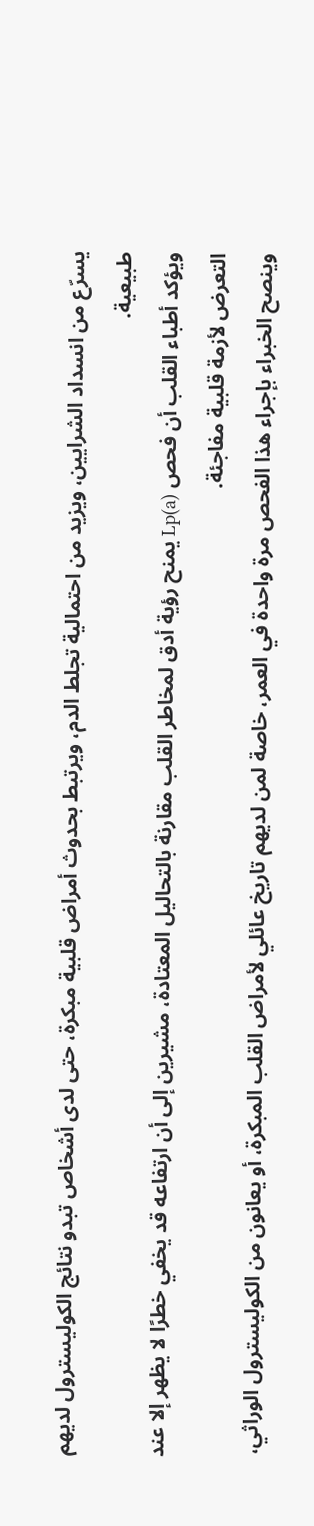يسرّع من انسداد الشرايين، ويزيد من احتمالية تجلط الدم، ويرتبط بحدوث أمراض قلبية مبكرة، حتى لدى أشخاص تبدو نتائج الكوليسترول لديهم طبيعية.
ويؤكد أطباء القلب أن فحص Lp(a) يمنح رؤية أدق لمخاطر القلب مقارنة بالتحاليل المعتادة، مشيرين إلى أن ارتفاعه قد يخفي خطرًا لا يظهر إلا عند التعرض لأزمة قلبية مفاجئة.
وينصح الخبراء بإجراء هذا الفحص مرة واحدة في العمر، خاصة لمن لديهم تاريخ عائلي لأمراض القلب المبكرة، أو يعانون من الكوليسترول الوراثي،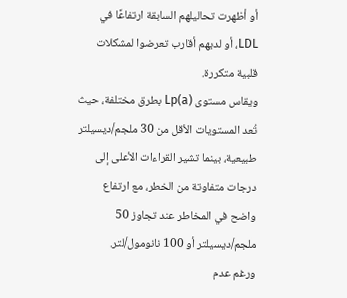أو أظهرت تحاليلهم السابقة ارتفاعًا في LDL، أو لديهم أقارب تعرضوا لمشكلات قلبية متكررة.
ويقاس مستوى Lp(a) بطرق مختلفة، حيث تُعد المستويات الأقل من 30 ملجم/ديسيلتر طبيعية، بينما تشير القراءات الأعلى إلى درجات متفاوتة من الخطر، مع ارتفاع واضح في المخاطر عند تجاوز 50 ملجم/ديسيلتر أو 100 نانومول/لتر.
ورغم عدم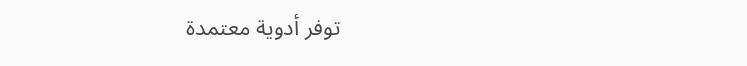توفر أدوية معتمدة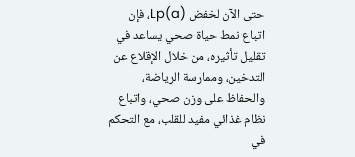حتى الآن لخفض Lp(a)، فإن اتباع نمط حياة صحي يساعد في تقليل تأثيره، من خلال الإقلاع عن التدخين، وممارسة الرياضة، والحفاظ على وزن صحي، واتباع نظام غذائي مفيد للقلب، مع التحكم في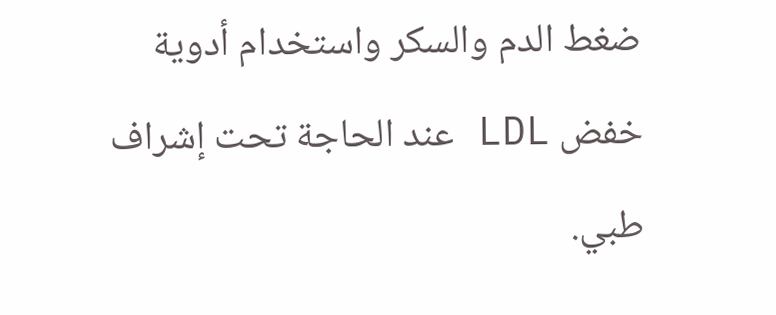ضغط الدم والسكر واستخدام أدوية خفض LDL عند الحاجة تحت إشراف طبي.